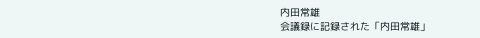内田常雄
会議録に記録された「内田常雄」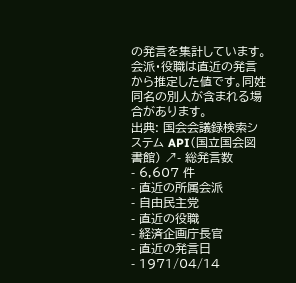の発言を集計しています。会派・役職は直近の発言から推定した値です。同姓同名の別人が含まれる場合があります。
出典: 国会会議録検索システム API(国立国会図書館) ↗- 総発言数
- 6,607 件
- 直近の所属会派
- 自由民主党
- 直近の役職
- 経済企画庁長官
- 直近の発言日
- 1971/04/14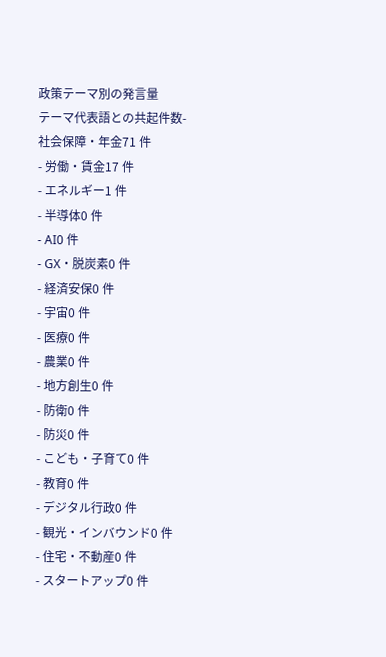政策テーマ別の発言量
テーマ代表語との共起件数- 社会保障・年金71 件
- 労働・賃金17 件
- エネルギー1 件
- 半導体0 件
- AI0 件
- GX・脱炭素0 件
- 経済安保0 件
- 宇宙0 件
- 医療0 件
- 農業0 件
- 地方創生0 件
- 防衛0 件
- 防災0 件
- こども・子育て0 件
- 教育0 件
- デジタル行政0 件
- 観光・インバウンド0 件
- 住宅・不動産0 件
- スタートアップ0 件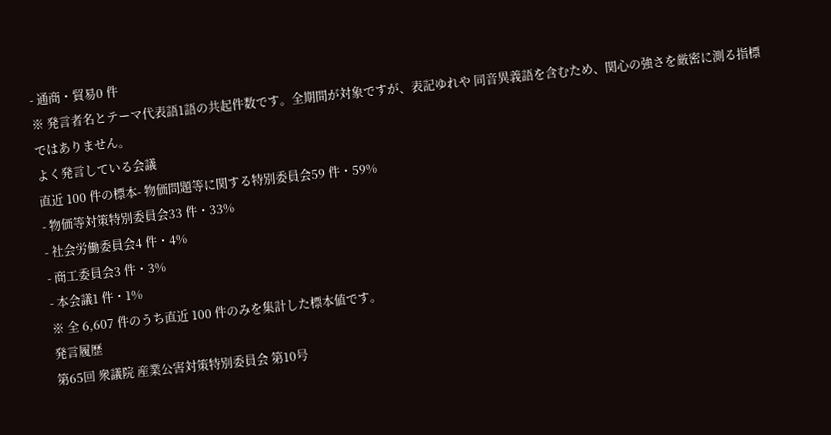- 通商・貿易0 件
※ 発言者名とテーマ代表語1語の共起件数です。全期間が対象ですが、表記ゆれや 同音異義語を含むため、関心の強さを厳密に測る指標ではありません。
よく発言している会議
直近 100 件の標本- 物価問題等に関する特別委員会59 件・59%
- 物価等対策特別委員会33 件・33%
- 社会労働委員会4 件・4%
- 商工委員会3 件・3%
- 本会議1 件・1%
※ 全 6,607 件のうち直近 100 件のみを集計した標本値です。
発言履歴
第65回 衆議院 産業公害対策特別委員会 第10号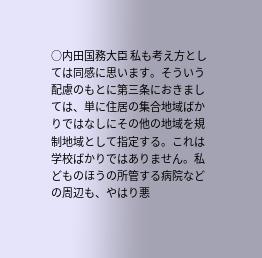○内田国務大臣 私も考え方としては同感に思います。そういう配慮のもとに第三条におきましては、単に住居の集合地域ばかりではなしにその他の地域を規制地域として指定する。これは学校ばかりではありません。私どものほうの所管する病院などの周辺も、やはり悪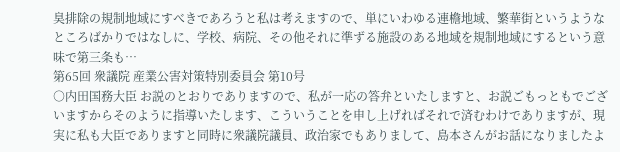臭排除の規制地域にすべきであろうと私は考えますので、単にいわゆる連檐地域、繁華街というようなところばかりではなしに、学校、病院、その他それに準ずる施設のある地域を規制地域にするという意味で第三条も…
第65回 衆議院 産業公害対策特別委員会 第10号
○内田国務大臣 お説のとおりでありますので、私が一応の答弁といたしますと、お説ごもっともでございますからそのように指導いたします、こういうことを申し上げればそれで済むわけでありますが、現実に私も大臣でありますと同時に衆議院議員、政治家でもありまして、島本さんがお話になりましたよ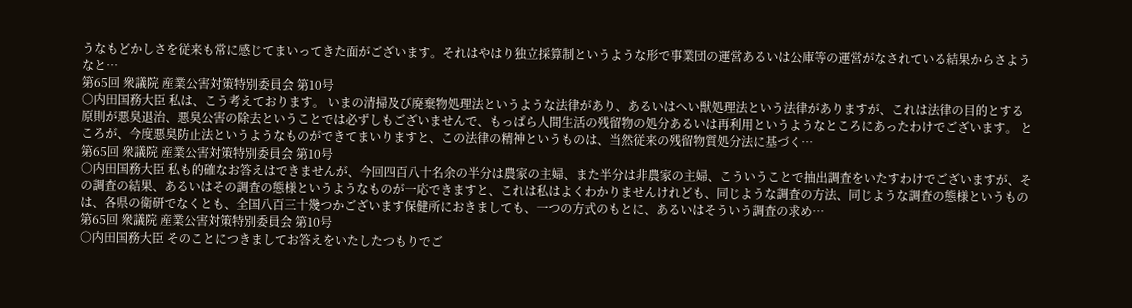うなもどかしさを従来も常に感じてまいってきた面がございます。それはやはり独立採算制というような形で事業団の運営あるいは公庫等の運営がなされている結果からさようなと…
第65回 衆議院 産業公害対策特別委員会 第10号
○内田国務大臣 私は、こう考えております。 いまの清掃及び廃棄物処理法というような法律があり、あるいはへい獣処理法という法律がありますが、これは法律の目的とする原則が悪臭退治、悪臭公害の除去ということでは必ずしもございませんで、もっぱら人間生活の残留物の処分あるいは再利用というようなところにあったわけでございます。 ところが、今度悪臭防止法というようなものができてまいりますと、この法律の精神というものは、当然従来の残留物質処分法に基づく…
第65回 衆議院 産業公害対策特別委員会 第10号
○内田国務大臣 私も的確なお答えはできませんが、今回四百八十名余の半分は農家の主婦、また半分は非農家の主婦、こういうことで抽出調査をいたすわけでございますが、その調査の結果、あるいはその調査の態様というようなものが一応できますと、これは私はよくわかりませんけれども、同じような調査の方法、同じような調査の態様というものは、各県の衛研でなくとも、全国八百三十幾つかございます保健所におきましても、一つの方式のもとに、あるいはそういう調査の求め…
第65回 衆議院 産業公害対策特別委員会 第10号
○内田国務大臣 そのことにつきましてお答えをいたしたつもりでご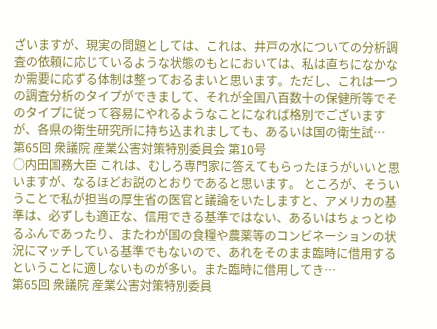ざいますが、現実の問題としては、これは、井戸の水についての分析調査の依頼に応じているような状態のもとにおいては、私は直ちになかなか需要に応ずる体制は整っておるまいと思います。ただし、これは一つの調査分析のタイプができまして、それが全国八百数十の保健所等でそのタイプに従って容易にやれるようなことになれば格別でございますが、各県の衛生研究所に持ち込まれましても、あるいは国の衛生試…
第65回 衆議院 産業公害対策特別委員会 第10号
○内田国務大臣 これは、むしろ専門家に答えてもらったほうがいいと思いますが、なるほどお説のとおりであると思います。 ところが、そういうことで私が担当の厚生省の医官と議論をいたしますと、アメリカの基準は、必ずしも適正な、信用できる基準ではない、あるいはちょっとゆるふんであったり、またわが国の食糧や農薬等のコンビネーションの状況にマッチしている基準でもないので、あれをそのまま臨時に借用するということに適しないものが多い。また臨時に借用してき…
第65回 衆議院 産業公害対策特別委員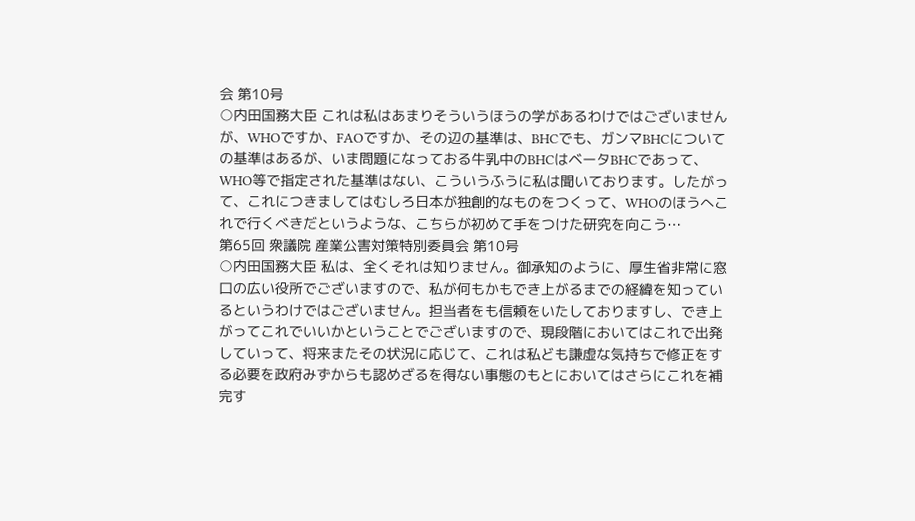会 第10号
○内田国務大臣 これは私はあまりそういうほうの学があるわけではございませんが、WHOですか、FAOですか、その辺の基準は、BHCでも、ガンマBHCについての基準はあるが、いま問題になっておる牛乳中のBHCはベータBHCであって、WHO等で指定された基準はない、こういうふうに私は聞いております。したがって、これにつきましてはむしろ日本が独創的なものをつくって、WHOのほうへこれで行くべきだというような、こちらが初めて手をつけた研究を向こう…
第65回 衆議院 産業公害対策特別委員会 第10号
○内田国務大臣 私は、全くそれは知りません。御承知のように、厚生省非常に窓口の広い役所でございますので、私が何もかもでき上がるまでの経緯を知っているというわけではございません。担当者をも信頼をいたしておりますし、でき上がってこれでいいかということでございますので、現段階においてはこれで出発していって、将来またその状況に応じて、これは私ども謙虚な気持ちで修正をする必要を政府みずからも認めざるを得ない事態のもとにおいてはさらにこれを補完す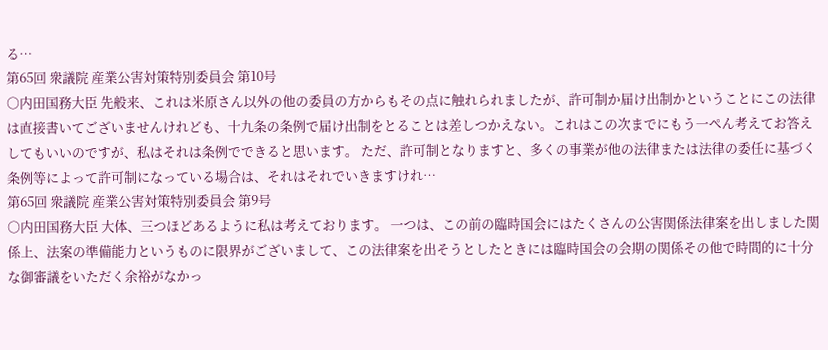る…
第65回 衆議院 産業公害対策特別委員会 第10号
○内田国務大臣 先般来、これは米原さん以外の他の委員の方からもその点に触れられましたが、許可制か届け出制かということにこの法律は直接書いてございませんけれども、十九条の条例で届け出制をとることは差しつかえない。これはこの次までにもう一ぺん考えてお答えしてもいいのですが、私はそれは条例でできると思います。 ただ、許可制となりますと、多くの事業が他の法律または法律の委任に基づく条例等によって許可制になっている場合は、それはそれでいきますけれ…
第65回 衆議院 産業公害対策特別委員会 第9号
○内田国務大臣 大体、三つほどあるように私は考えております。 一つは、この前の臨時国会にはたくさんの公害関係法律案を出しました関係上、法案の準備能力というものに限界がございまして、この法律案を出そうとしたときには臨時国会の会期の関係その他で時間的に十分な御審議をいただく余裕がなかっ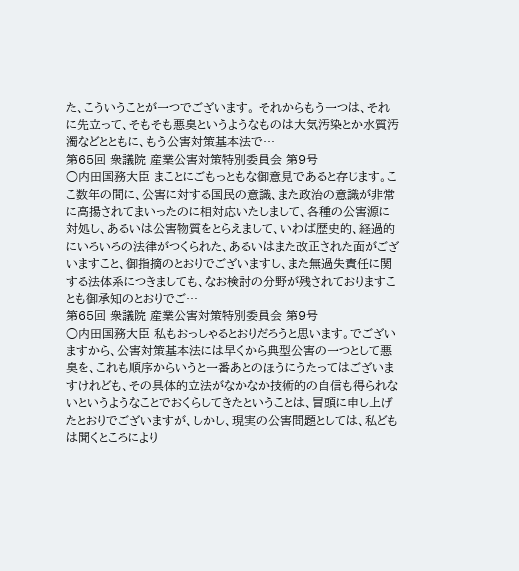た、こういうことが一つでございます。 それからもう一つは、それに先立って、そもそも悪臭というようなものは大気汚染とか水質汚濁などとともに、もう公害対策基本法で…
第65回 衆議院 産業公害対策特別委員会 第9号
○内田国務大臣 まことにごもっともな御意見であると存じます。ここ数年の間に、公害に対する国民の意識、また政治の意識が非常に高揚されてまいったのに相対応いたしまして、各種の公害源に対処し、あるいは公害物質をとらえまして、いわば歴史的、経過的にいろいろの法律がつくられた、あるいはまた改正された面がございますこと、御指摘のとおりでございますし、また無過失責任に関する法体系につきましても、なお検討の分野が残されておりますことも御承知のとおりでご…
第65回 衆議院 産業公害対策特別委員会 第9号
○内田国務大臣 私もおっしゃるとおりだろうと思います。でございますから、公害対策基本法には早くから典型公害の一つとして悪臭を、これも順序からいうと一番あとのほうにうたってはございますけれども、その具体的立法がなかなか技術的の自信も得られないというようなことでおくらしてきたということは、冒頭に申し上げたとおりでございますが、しかし、現実の公害問題としては、私どもは聞くところにより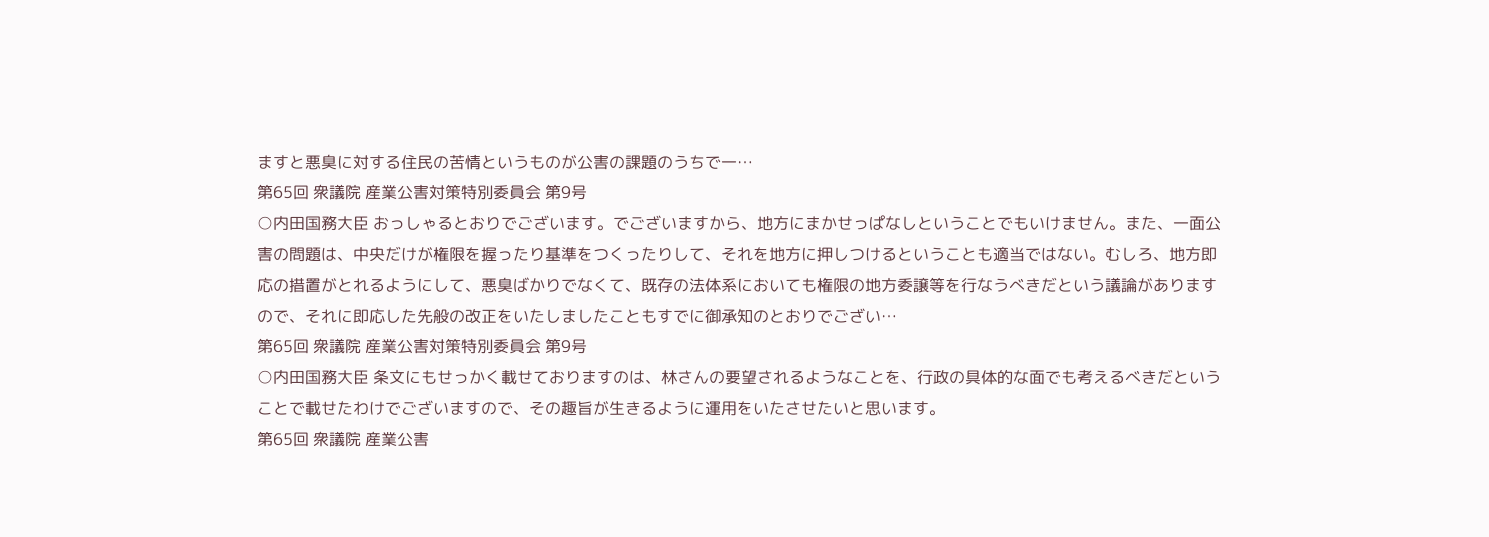ますと悪臭に対する住民の苦情というものが公害の課題のうちで一…
第65回 衆議院 産業公害対策特別委員会 第9号
○内田国務大臣 おっしゃるとおりでございます。でございますから、地方にまかせっぱなしということでもいけません。また、一面公害の問題は、中央だけが権限を握ったり基準をつくったりして、それを地方に押しつけるということも適当ではない。むしろ、地方即応の措置がとれるようにして、悪臭ばかりでなくて、既存の法体系においても権限の地方委譲等を行なうべきだという議論がありますので、それに即応した先般の改正をいたしましたこともすでに御承知のとおりでござい…
第65回 衆議院 産業公害対策特別委員会 第9号
○内田国務大臣 条文にもせっかく載せておりますのは、林さんの要望されるようなことを、行政の具体的な面でも考えるべきだということで載せたわけでございますので、その趣旨が生きるように運用をいたさせたいと思います。
第65回 衆議院 産業公害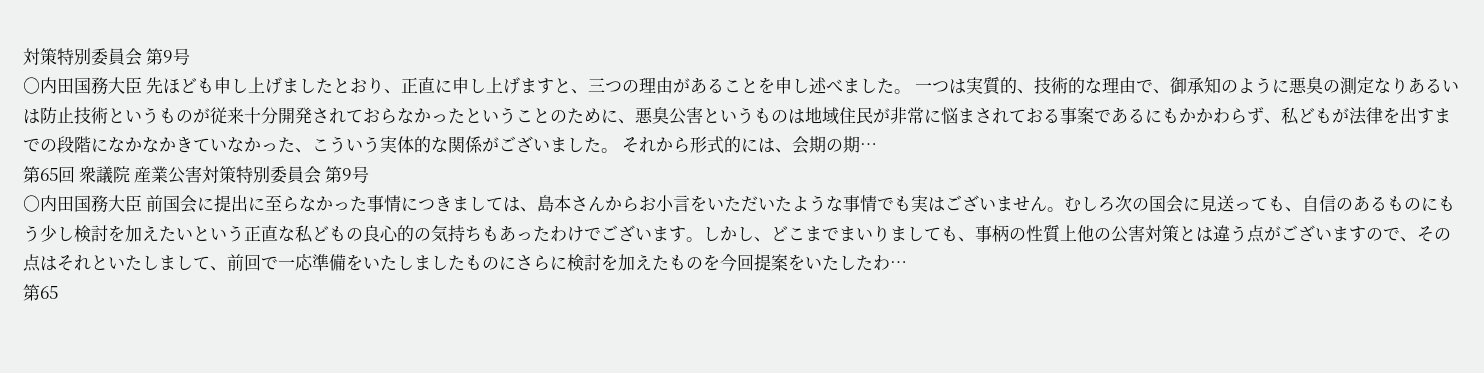対策特別委員会 第9号
○内田国務大臣 先ほども申し上げましたとおり、正直に申し上げますと、三つの理由があることを申し述べました。 一つは実質的、技術的な理由で、御承知のように悪臭の測定なりあるいは防止技術というものが従来十分開発されておらなかったということのために、悪臭公害というものは地域住民が非常に悩まされておる事案であるにもかかわらず、私どもが法律を出すまでの段階になかなかきていなかった、こういう実体的な関係がございました。 それから形式的には、会期の期…
第65回 衆議院 産業公害対策特別委員会 第9号
○内田国務大臣 前国会に提出に至らなかった事情につきましては、島本さんからお小言をいただいたような事情でも実はございません。むしろ次の国会に見送っても、自信のあるものにもう少し検討を加えたいという正直な私どもの良心的の気持ちもあったわけでございます。しかし、どこまでまいりましても、事柄の性質上他の公害対策とは違う点がございますので、その点はそれといたしまして、前回で一応準備をいたしましたものにさらに検討を加えたものを今回提案をいたしたわ…
第65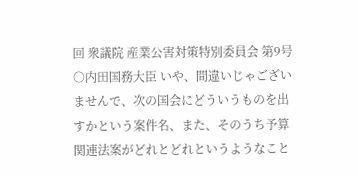回 衆議院 産業公害対策特別委員会 第9号
○内田国務大臣 いや、間違いじゃございませんで、次の国会にどういうものを出すかという案件名、また、そのうち予算関連法案がどれとどれというようなこと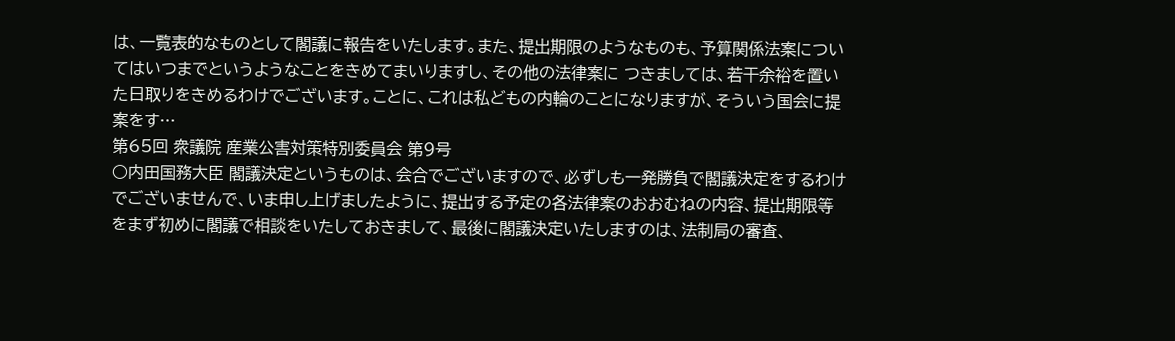は、一覧表的なものとして閣議に報告をいたします。また、提出期限のようなものも、予算関係法案についてはいつまでというようなことをきめてまいりますし、その他の法律案に つきましては、若干余裕を置いた日取りをきめるわけでございます。ことに、これは私どもの内輪のことになりますが、そういう国会に提案をす…
第65回 衆議院 産業公害対策特別委員会 第9号
○内田国務大臣 閣議決定というものは、会合でございますので、必ずしも一発勝負で閣議決定をするわけでございませんで、いま申し上げましたように、提出する予定の各法律案のおおむねの内容、提出期限等をまず初めに閣議で相談をいたしておきまして、最後に閣議決定いたしますのは、法制局の審査、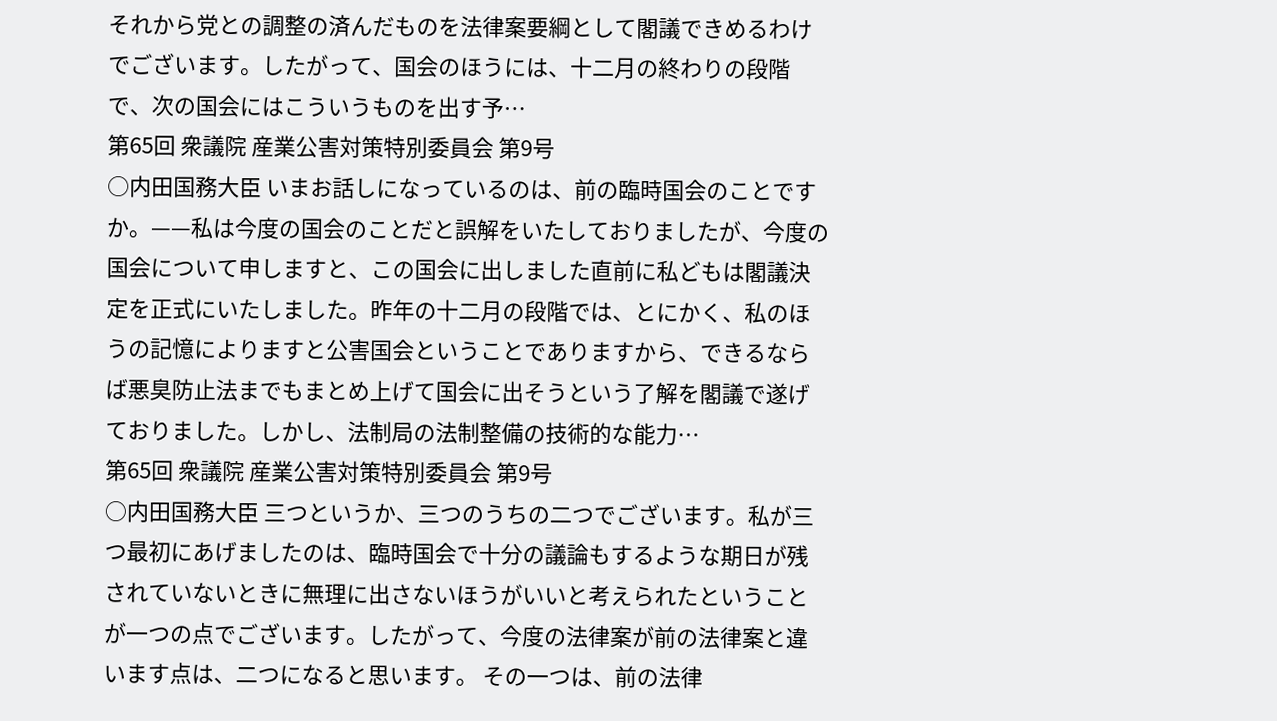それから党との調整の済んだものを法律案要綱として閣議できめるわけでございます。したがって、国会のほうには、十二月の終わりの段階で、次の国会にはこういうものを出す予…
第65回 衆議院 産業公害対策特別委員会 第9号
○内田国務大臣 いまお話しになっているのは、前の臨時国会のことですか。——私は今度の国会のことだと誤解をいたしておりましたが、今度の国会について申しますと、この国会に出しました直前に私どもは閣議決定を正式にいたしました。昨年の十二月の段階では、とにかく、私のほうの記憶によりますと公害国会ということでありますから、できるならば悪臭防止法までもまとめ上げて国会に出そうという了解を閣議で遂げておりました。しかし、法制局の法制整備の技術的な能力…
第65回 衆議院 産業公害対策特別委員会 第9号
○内田国務大臣 三つというか、三つのうちの二つでございます。私が三つ最初にあげましたのは、臨時国会で十分の議論もするような期日が残されていないときに無理に出さないほうがいいと考えられたということが一つの点でございます。したがって、今度の法律案が前の法律案と違います点は、二つになると思います。 その一つは、前の法律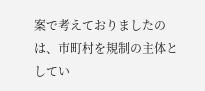案で考えておりましたのは、市町村を規制の主体としてい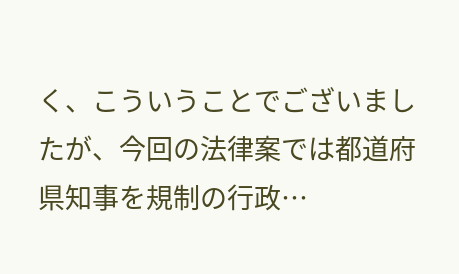く、こういうことでございましたが、今回の法律案では都道府県知事を規制の行政…